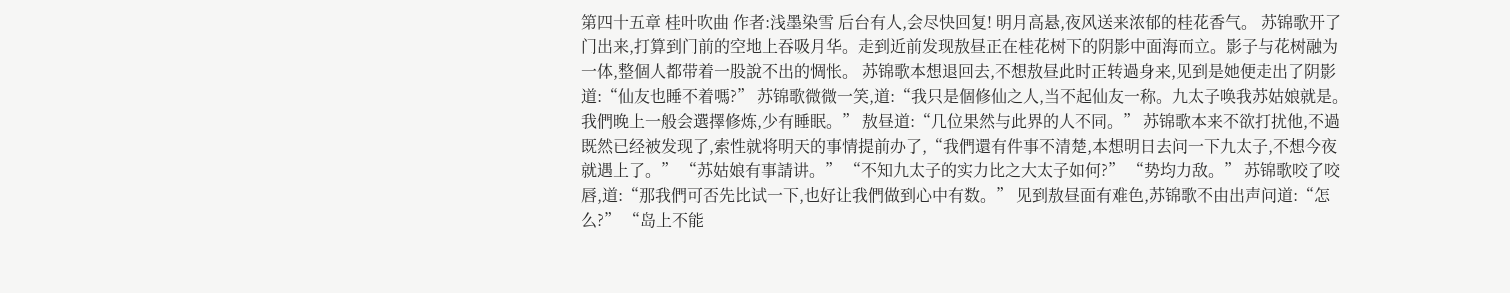第四十五章 桂叶吹曲 作者:浅墨染雪 后台有人,会尽快回复! 明月高悬,夜风送来浓郁的桂花香气。 苏锦歌开了门出来,打算到门前的空地上吞吸月华。走到近前发现敖昼正在桂花树下的阴影中面海而立。影子与花树融为一体,整個人都带着一股說不出的惆怅。 苏锦歌本想退回去,不想敖昼此时正转過身来,见到是她便走出了阴影道:“仙友也睡不着嗎?” 苏锦歌微微一笑,道:“我只是個修仙之人,当不起仙友一称。九太子唤我苏姑娘就是。我們晚上一般会選擇修炼,少有睡眠。” 敖昼道:“几位果然与此界的人不同。” 苏锦歌本来不欲打扰他,不過既然已经被发现了,索性就将明天的事情提前办了,“我們還有件事不清楚,本想明日去问一下九太子,不想今夜就遇上了。” “苏姑娘有事請讲。” “不知九太子的实力比之大太子如何?” “势均力敌。” 苏锦歌咬了咬唇,道:“那我們可否先比试一下,也好让我們做到心中有数。” 见到敖昼面有难色,苏锦歌不由出声问道:“怎么?” “岛上不能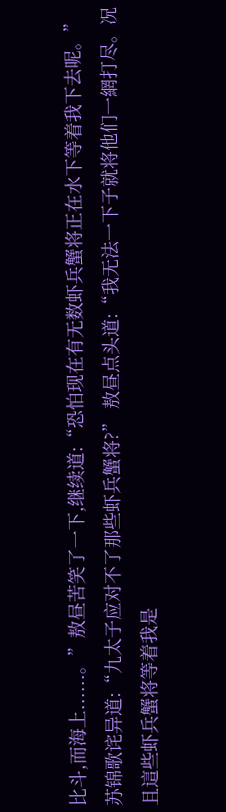比斗,而海上......。”敖昼苦笑了一下,继续道:“恐怕现在有无数虾兵蟹将正在水下等着我下去呢。” 苏锦歌诧异道:“九太子应对不了那些虾兵蟹将?” 敖昼点头道:“我无法一下子就将他们一網打尽。况且這些虾兵蟹将等着我是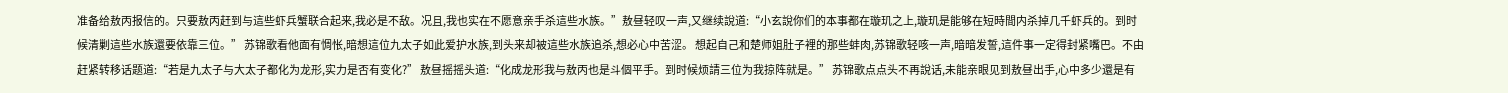准备给敖丙报信的。只要敖丙赶到与這些虾兵蟹联合起来,我必是不敌。况且,我也实在不愿意亲手杀這些水族。”敖昼轻叹一声,又继续說道:“小玄說你们的本事都在璇玑之上,璇玑是能够在短時間内杀掉几千虾兵的。到时候清剿這些水族還要依靠三位。” 苏锦歌看他面有惆怅,暗想這位九太子如此爱护水族,到头来却被這些水族追杀,想必心中苦涩。 想起自己和楚师姐肚子裡的那些蚌肉,苏锦歌轻咳一声,暗暗发誓,這件事一定得封紧嘴巴。不由赶紧转移话题道:“若是九太子与大太子都化为龙形,实力是否有变化?” 敖昼摇摇头道:“化成龙形我与敖丙也是斗個平手。到时候烦請三位为我掠阵就是。” 苏锦歌点点头不再說话,未能亲眼见到敖昼出手,心中多少還是有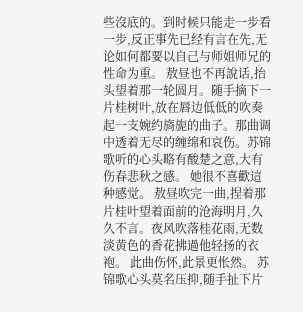些沒底的。到时候只能走一步看一步,反正事先已经有言在先,无论如何都要以自己与师姐师兄的性命为重。 敖昼也不再說话,抬头望着那一轮圆月。随手摘下一片桂树叶,放在唇边低低的吹奏起一支婉约旖旎的曲子。那曲调中透着无尽的缠绵和哀伤。苏锦歌听的心头略有酸楚之意,大有伤春悲秋之感。 她很不喜歡這种感觉。 敖昼吹完一曲,捏着那片桂叶望着面前的沧海明月,久久不言。夜风吹落桂花雨,无数淡黄色的香花拂過他轻扬的衣袍。 此曲伤怀,此景更怅然。 苏锦歌心头莫名压抑,随手扯下片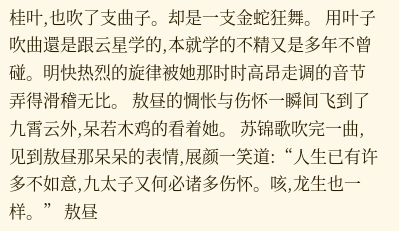桂叶,也吹了支曲子。却是一支金蛇狂舞。 用叶子吹曲還是跟云星学的,本就学的不精又是多年不曾碰。明快热烈的旋律被她那时时高昂走调的音节弄得滑稽无比。 敖昼的惆怅与伤怀一瞬间飞到了九霄云外,呆若木鸡的看着她。 苏锦歌吹完一曲,见到敖昼那呆呆的表情,展颜一笑道:“人生已有许多不如意,九太子又何必诸多伤怀。咳,龙生也一样。” 敖昼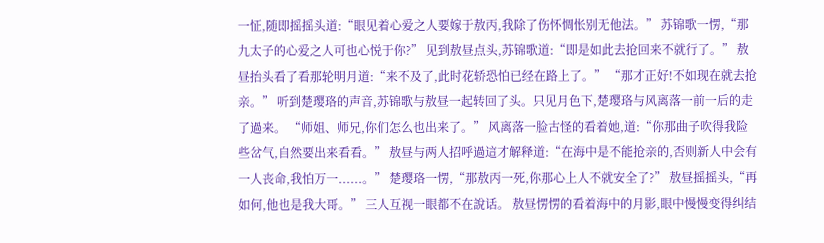一怔,随即摇摇头道:“眼见着心爱之人要嫁于敖丙,我除了伤怀惆怅别无他法。” 苏锦歌一愣,“那九太子的心爱之人可也心悦于你?” 见到敖昼点头,苏锦歌道:“即是如此去抢回来不就行了。” 敖昼抬头看了看那轮明月道:“来不及了,此时花轿恐怕已经在路上了。” “那才正好!不如现在就去抢亲。” 听到楚璎珞的声音,苏锦歌与敖昼一起转回了头。只见月色下,楚璎珞与风离落一前一后的走了過来。 “师姐、师兄,你们怎么也出来了。” 风离落一脸古怪的看着她,道:“你那曲子吹得我险些岔气,自然要出来看看。” 敖昼与两人招呼過這才解释道:“在海中是不能抢亲的,否则新人中会有一人丧命,我怕万一......。” 楚璎珞一愣,“那敖丙一死,你那心上人不就安全了?” 敖昼摇摇头,“再如何,他也是我大哥。” 三人互视一眼都不在說话。 敖昼愣愣的看着海中的月影,眼中慢慢变得纠结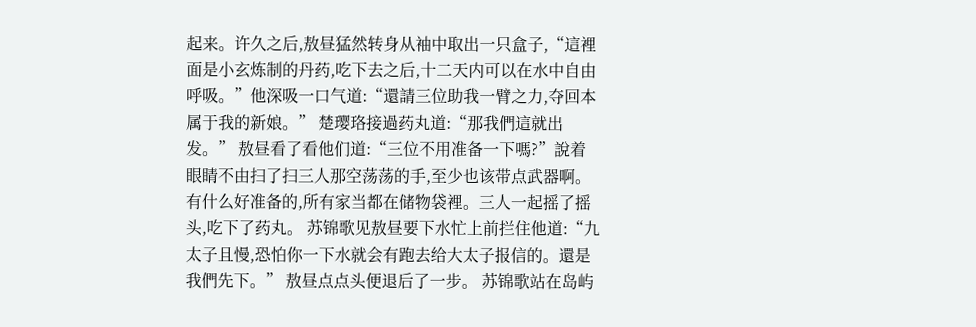起来。许久之后,敖昼猛然转身从袖中取出一只盒子,“這裡面是小玄炼制的丹药,吃下去之后,十二天内可以在水中自由呼吸。”他深吸一口气道:“還請三位助我一臂之力,夺回本属于我的新娘。” 楚璎珞接過药丸道:“那我們這就出发。” 敖昼看了看他们道:“三位不用准备一下嗎?”說着眼睛不由扫了扫三人那空荡荡的手,至少也该带点武器啊。 有什么好准备的,所有家当都在储物袋裡。三人一起摇了摇头,吃下了药丸。 苏锦歌见敖昼要下水忙上前拦住他道:“九太子且慢,恐怕你一下水就会有跑去给大太子报信的。還是我們先下。” 敖昼点点头便退后了一步。 苏锦歌站在岛屿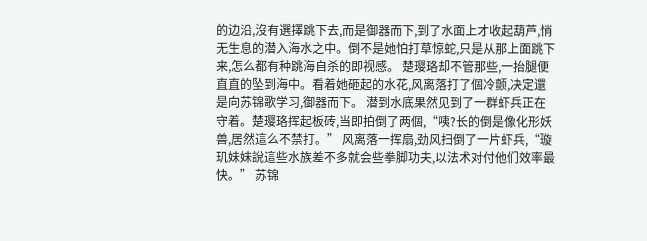的边沿,沒有選擇跳下去,而是御器而下,到了水面上才收起葫芦,悄无生息的潜入海水之中。倒不是她怕打草惊蛇,只是从那上面跳下来,怎么都有种跳海自杀的即视感。 楚璎珞却不管那些,一抬腿便直直的坠到海中。看着她砸起的水花,风离落打了個冷颤,决定還是向苏锦歌学习,御器而下。 潜到水底果然见到了一群虾兵正在守着。楚璎珞挥起板砖,当即拍倒了两個,“咦?长的倒是像化形妖兽,居然這么不禁打。” 风离落一挥扇,劲风扫倒了一片虾兵,“璇玑妹妹說這些水族差不多就会些拳脚功夫,以法术对付他们效率最快。” 苏锦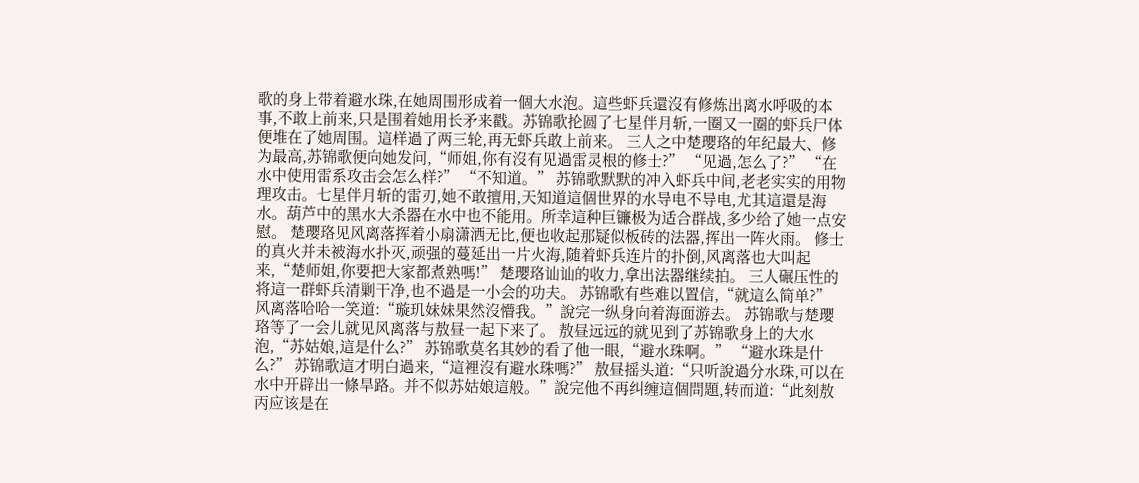歌的身上带着避水珠,在她周围形成着一個大水泡。這些虾兵還沒有修炼出离水呼吸的本事,不敢上前来,只是围着她用长矛来戳。苏锦歌抡圆了七星伴月斩,一圈又一圈的虾兵尸体便堆在了她周围。這样過了两三轮,再无虾兵敢上前来。 三人之中楚璎珞的年纪最大、修为最高,苏锦歌便向她发问,“师姐,你有沒有见過雷灵根的修士?” “见過,怎么了?” “在水中使用雷系攻击会怎么样?” “不知道。” 苏锦歌默默的冲入虾兵中间,老老实实的用物理攻击。七星伴月斩的雷刃,她不敢擅用,天知道這個世界的水导电不导电,尤其這還是海水。葫芦中的黑水大杀器在水中也不能用。所幸這种巨镰极为适合群战,多少给了她一点安慰。 楚璎珞见风离落挥着小扇潇洒无比,便也收起那疑似板砖的法器,挥出一阵火雨。 修士的真火并未被海水扑灭,顽强的蔓延出一片火海,随着虾兵连片的扑倒,风离落也大叫起来,“楚师姐,你要把大家都煮熟嗎!” 楚璎珞讪讪的收力,拿出法器继续拍。 三人碾压性的将這一群虾兵清剿干净,也不過是一小会的功夫。 苏锦歌有些难以置信,“就這么简单?” 风离落哈哈一笑道:“璇玑妹妹果然沒懵我。”說完一纵身向着海面游去。 苏锦歌与楚璎珞等了一会儿就见风离落与敖昼一起下来了。 敖昼远远的就见到了苏锦歌身上的大水泡,“苏姑娘,這是什么?” 苏锦歌莫名其妙的看了他一眼,“避水珠啊。” “避水珠是什么?” 苏锦歌這才明白過来,“這裡沒有避水珠嗎?” 敖昼摇头道:“只听說過分水珠,可以在水中开辟出一條旱路。并不似苏姑娘這般。”說完他不再纠缠這個問題,转而道:“此刻敖丙应该是在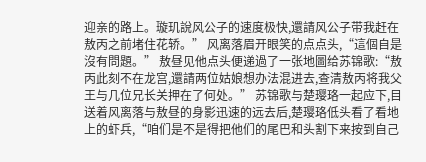迎亲的路上。璇玑說风公子的速度极快,還請风公子带我赶在敖丙之前堵住花轿。” 风离落眉开眼笑的点点头,“這個自是沒有問題。” 敖昼见他点头便递過了一张地圖给苏锦歌:“敖丙此刻不在龙宫,還請两位姑娘想办法混进去,查清敖丙将我父王与几位兄长关押在了何处。” 苏锦歌与楚璎珞一起应下,目送着风离落与敖昼的身影迅速的远去后,楚璎珞低头看了看地上的虾兵,“咱们是不是得把他们的尾巴和头割下来按到自己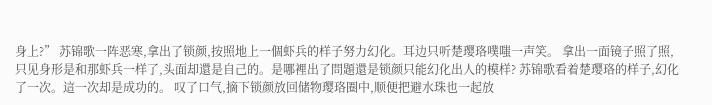身上?” 苏锦歌一阵恶寒,拿出了锁颜,按照地上一個虾兵的样子努力幻化。耳边只听楚璎珞噗嗤一声笑。 拿出一面镜子照了照,只见身形是和那虾兵一样了,头面却還是自己的。是哪裡出了問題還是锁颜只能幻化出人的模样? 苏锦歌看着楚璎珞的样子,幻化了一次。這一次却是成功的。 叹了口气,摘下锁颜放回储物璎珞圈中,顺便把避水珠也一起放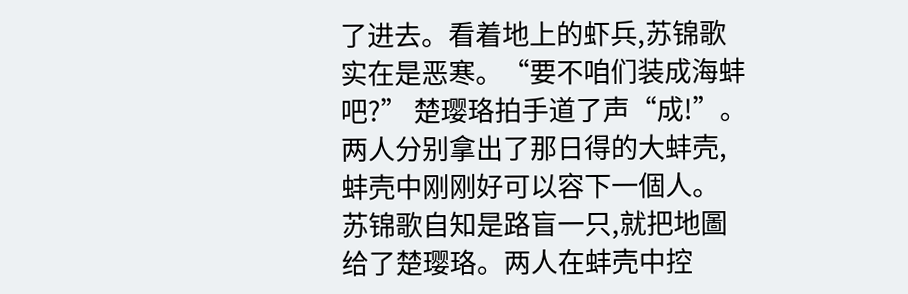了进去。看着地上的虾兵,苏锦歌实在是恶寒。“要不咱们装成海蚌吧?” 楚璎珞拍手道了声“成!”。两人分别拿出了那日得的大蚌壳,蚌壳中刚刚好可以容下一個人。 苏锦歌自知是路盲一只,就把地圖给了楚璎珞。两人在蚌壳中控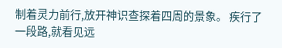制着灵力前行,放开神识查探着四周的景象。 疾行了一段路,就看见远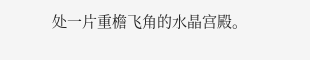处一片重檐飞角的水晶宫殿。